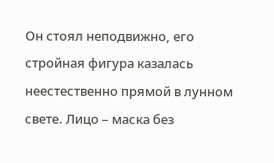Он стоял неподвижно, его стройная фигура казалась неестественно прямой в лунном свете. Лицо – маска без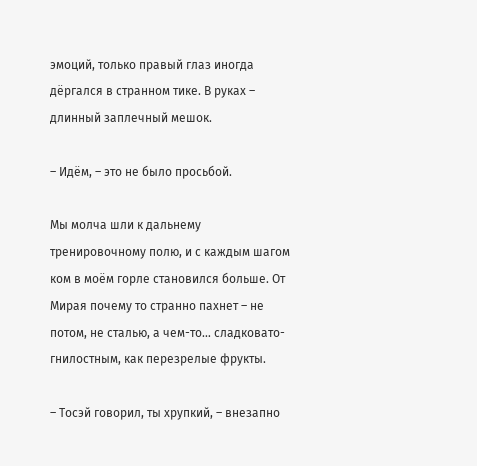эмоций, только правый глаз иногда дёргался в странном тике. В руках – длинный заплечный мешок.

– Идём, – это не было просьбой.

Мы молча шли к дальнему тренировочному полю, и с каждым шагом ком в моём горле становился больше. От Мирая почему то странно пахнет – не потом, не сталью, а чем-то… сладковато-гнилостным, как перезрелые фрукты.

– Тосэй говорил, ты хрупкий, – внезапно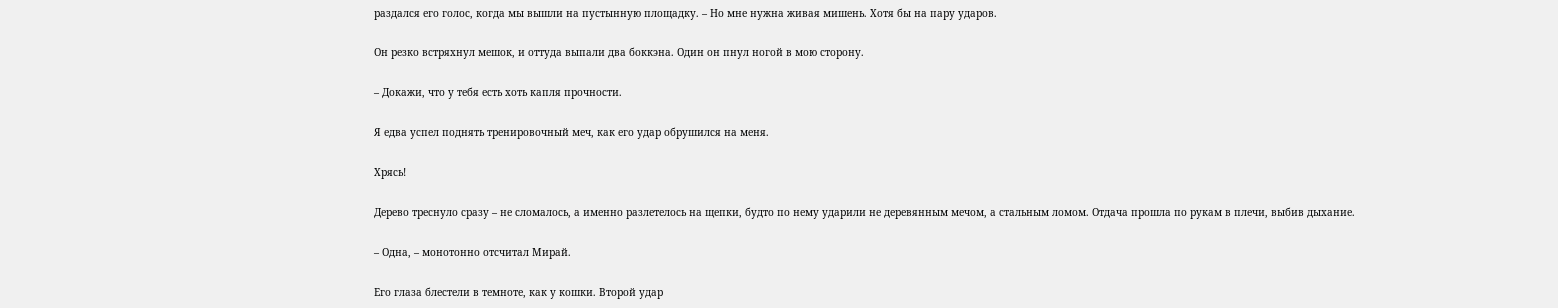раздался его голос, когда мы вышли на пустынную площадку. – Но мне нужна живая мишень. Хотя бы на пару ударов.

Он резко встряхнул мешок, и оттуда выпали два боккэна. Один он пнул ногой в мою сторону.

– Докажи, что у тебя есть хоть капля прочности.

Я едва успел поднять тренировочный меч, как его удар обрушился на меня.

Хрясь!

Дерево треснуло сразу – не сломалось, а именно разлетелось на щепки, будто по нему ударили не деревянным мечом, а стальным ломом. Отдача прошла по рукам в плечи, выбив дыхание.

– Одна, – монотонно отсчитал Мирай.

Его глаза блестели в темноте, как у кошки. Второй удар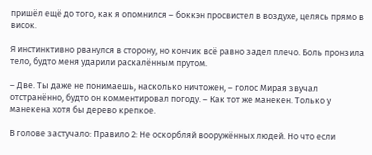пришёл ещё до того, как я опомнился – боккэн просвистел в воздухе, целясь прямо в висок.

Я инстинктивно рванулся в сторону, но кончик всё равно задел плечо. Боль пронзила тело, будто меня ударили раскалённым прутом.

– Две. Ты даже не понимаешь, насколько ничтожен, – голос Мирая звучал отстранённо, будто он комментировал погоду. – Как тот же манекен. Только у манекена хотя бы дерево крепкое.

В голове застучало: Правило 2: Не оскорбляй вооружённых людей. Но что если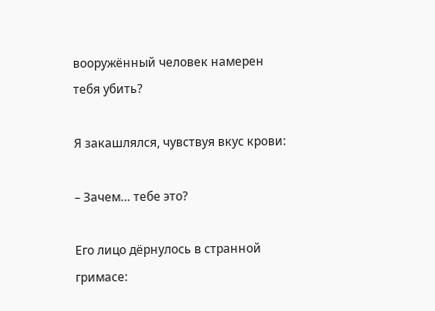вооружённый человек намерен тебя убить?

Я закашлялся, чувствуя вкус крови:

– Зачем… тебе это?

Его лицо дёрнулось в странной гримасе: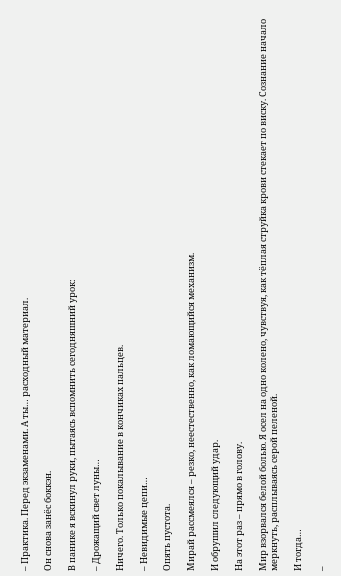– Практика. Перед экзаменами. А ты… расходный материал.

Он снова занёс боккэн.

В панике я вскинул руки, пытаясь вспомнить сегодняшний урок:

– Дрожащий свет луны…

Ничего. Только покалывание в кончиках пальцев.

– Невидимые цепи…

Опять пустота.

Мирай рассмеялся – резко, неестественно, как ломающийся механизм.

И обрушил следующий удар.

На этот раз – прямо в голову.

Мир взорвался белой болью. Я осел на одно колено, чувствуя, как тёплая струйка крови стекает по виску. Сознание начало меркнуть, расплываясь серой пеленой.

И тогда…

–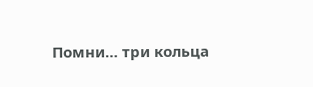Помни… три кольца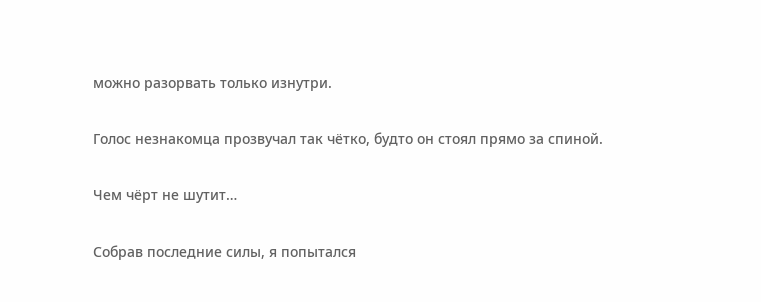можно разорвать только изнутри.

Голос незнакомца прозвучал так чётко, будто он стоял прямо за спиной.

Чем чёрт не шутит…

Собрав последние силы, я попытался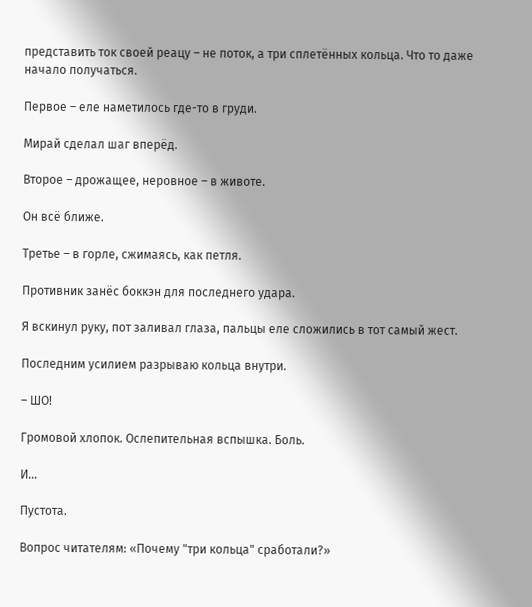представить ток своей реацу – не поток, а три сплетённых кольца. Что то даже начало получаться.

Первое – еле наметилось где-то в груди.

Мирай сделал шаг вперёд.

Второе – дрожащее, неровное – в животе.

Он всё ближе.

Третье – в горле, сжимаясь, как петля.

Противник занёс боккэн для последнего удара.

Я вскинул руку, пот заливал глаза, пальцы еле сложились в тот самый жест.

Последним усилием разрываю кольца внутри.

– ШО!

Громовой хлопок. Ослепительная вспышка. Боль.

И…

Пустота.

Вопрос читателям: «Почему "три кольца" сработали?»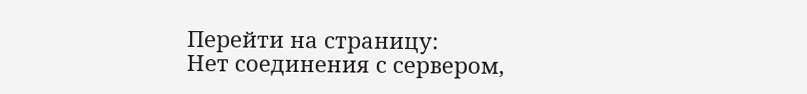Перейти на страницу:
Нет соединения с сервером,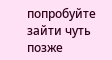попробуйте зайти чуть позже